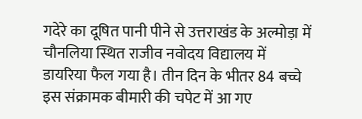गदेरे का दूषित पानी पीने से उत्तराखंड के अल्मोड़ा में चौनलिया स्थित राजीव नवोदय विद्यालय में डायरिया फैल गया है। तीन दिन के भीतर 84 बच्चे इस संक्रामक बीमारी की चपेट में आ गए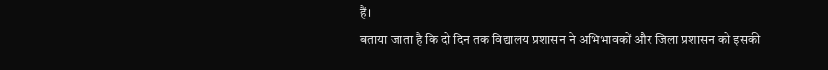हैं।
बताया जाता है कि दो दिन तक विद्यालय प्रशासन ने अभिभावकों और जिला प्रशासन को इसकी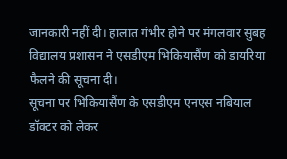जानकारी नहीं दी। हालात गंभीर होने पर मंगलवार सुबह विद्यालय प्रशासन ने एसडीएम भिकियासैंण को डायरिया फैलने की सूचना दी।
सूचना पर भिकियासैंण के एसडीएम एनएस नबियाल डॉक्टर को लेकर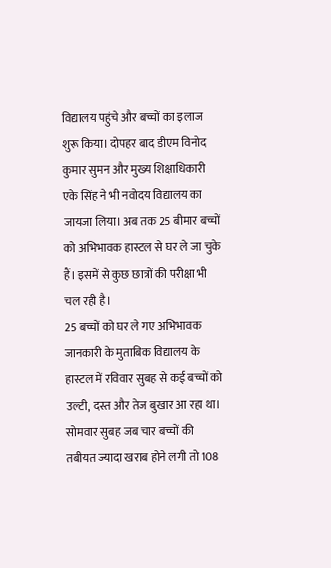विद्यालय पहुंचे और बच्चों का इलाज शुरू किया। दोपहर बाद डीएम विनोद कुमार सुमन और मुख्य शिक्षाधिकारी एके सिंह ने भी नवोदय विद्यालय का जायजा लिया। अब तक 25 बीमार बच्चों को अभिभावक हास्टल से घर ले जा चुके हैं। इसमें से कुछ छात्रों की परीक्षा भी चल रही है।
25 बच्चों को घर ले गए अभिभावक
जानकारी के मुताबिक विद्यालय के हास्टल में रविवार सुबह से कई बच्चों को उल्टी, दस्त और तेज बुखार आ रहा था। सोमवार सुबह जब चार बच्चों की तबीयत ज्यादा खराब होने लगी तो 108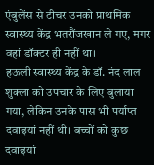एंबुलेंस से टीचर उनको प्राथमिक स्वास्थ्य केंद्र भतरौंजखान ले गए, मगर वहां डॉक्टर ही नहीं था।
हऊली स्वास्थ्य केंद्र के डॉ. नंद लाल शुक्ला को उपचार के लिए बुलाया गया, लेकिन उनके पास भी पर्याप्त दवाइयां नहीं थी। बच्चों को कुछ दवाइयां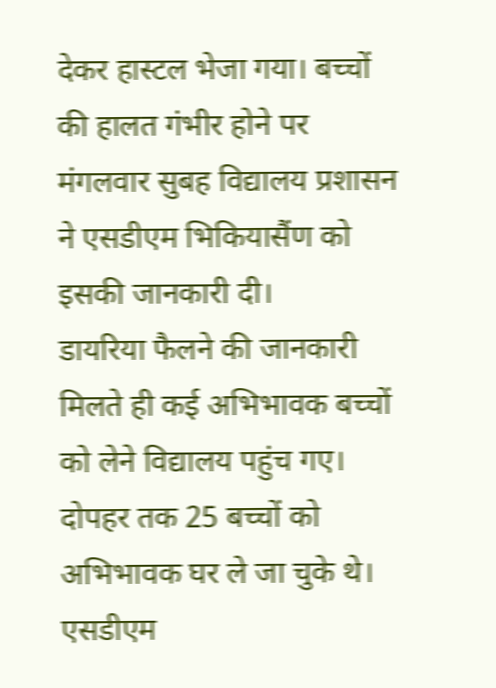देकर हास्टल भेजा गया। बच्चों की हालत गंभीर होने पर मंगलवार सुबह विद्यालय प्रशासन ने एसडीएम भिकियासैंण को इसकी जानकारी दी।
डायरिया फैलने की जानकारी मिलते ही कई अभिभावक बच्चों को लेने विद्यालय पहुंच गए। दोपहर तक 25 बच्चों को अभिभावक घर ले जा चुके थे। एसडीएम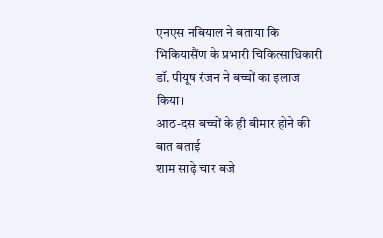एनएस नबियाल ने बताया कि भिकियासैंण के प्रभारी चिकित्साधिकारी डॉ. पीयूष रंजन ने बच्चों का इलाज किया।
आठ-दस बच्चों के ही बीमार होने की बात बताई
शाम साढ़े चार बजे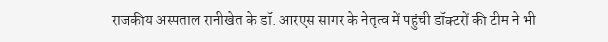राजकीय अस्पताल रानीखेत के डॉ. आरएस सागर के नेतृत्व में पहुंची डॉक्टरों की टीम ने भी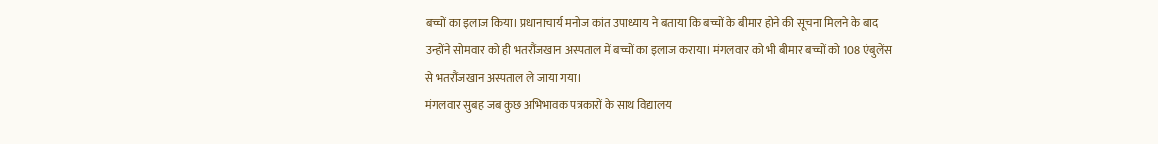बच्चों का इलाज किया। प्रधानाचार्य मनोज कांत उपाध्याय ने बताया कि बच्चों के बीमार होने की सूचना मिलने के बाद उन्होंने सोमवार को ही भतरौंजखान अस्पताल में बच्चों का इलाज कराया। मंगलवार को भी बीमार बच्चों को 108 एंबुलेंस से भतरौंजखान अस्पताल ले जाया गया।
मंगलवार सुबह जब कुछ अभिभावक पत्रकारों के साथ विद्यालय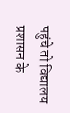पहुंचे तो विद्यालय प्रशासन के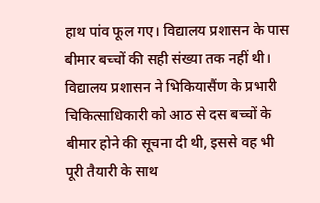हाथ पांव फूल गए। विद्यालय प्रशासन के पास बीमार बच्चों की सही संख्या तक नहीं थी।
विद्यालय प्रशासन ने भिकियासैंण के प्रभारी चिकित्साधिकारी को आठ से दस बच्चों के बीमार होने की सूचना दी थी, इससे वह भी पूरी तैयारी के साथ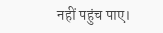नहीं पहुंच पाए।